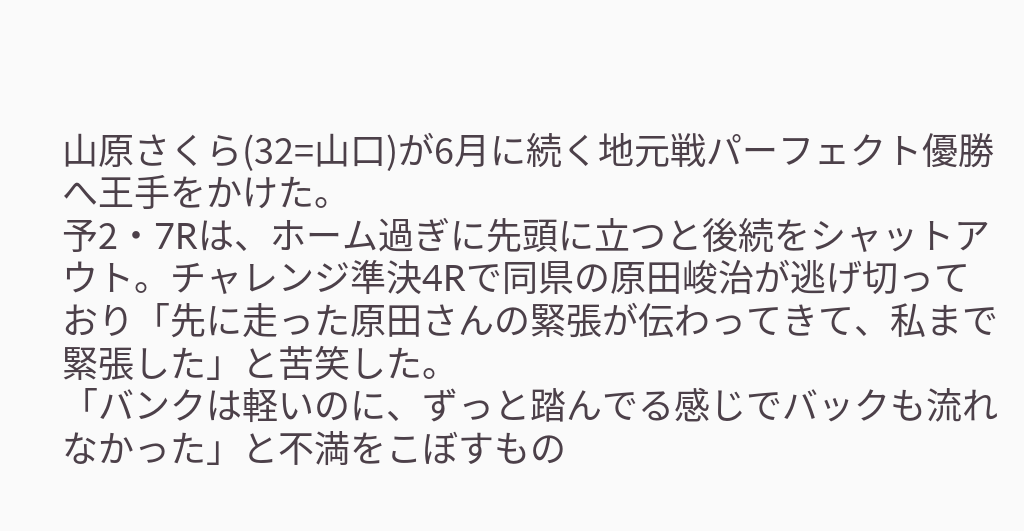山原さくら(32=山口)が6月に続く地元戦パーフェクト優勝へ王手をかけた。
予2・7Rは、ホーム過ぎに先頭に立つと後続をシャットアウト。チャレンジ準決4Rで同県の原田峻治が逃げ切っており「先に走った原田さんの緊張が伝わってきて、私まで緊張した」と苦笑した。
「バンクは軽いのに、ずっと踏んでる感じでバックも流れなかった」と不満をこぼすもの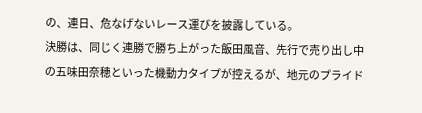の、連日、危なげないレース運びを披露している。
決勝は、同じく連勝で勝ち上がった飯田風音、先行で売り出し中の五味田奈穂といった機動力タイプが控えるが、地元のプライド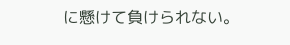に懸けて負けられない。